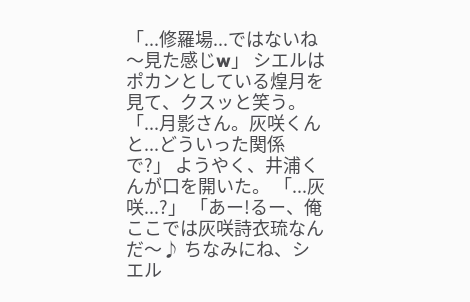「...修羅場...ではないね〜見た感じw」 シエルはポカンとしている煌月を見て、クスッと笑う。 「...月影さん。灰咲くんと...どういった関係で?」 ようやく、井浦くんが口を開いた。 「...灰咲...?」 「あー!るー、俺ここでは灰咲詩衣琉なんだ〜♪ ちなみにね、シエル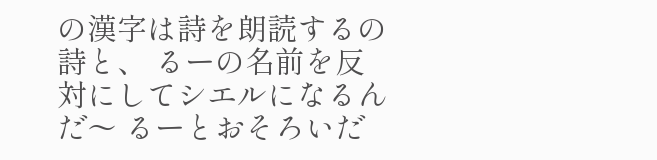の漢字は詩を朗読するの詩と、 るーの名前を反対にしてシエルになるんだ〜 るーとおそろいだ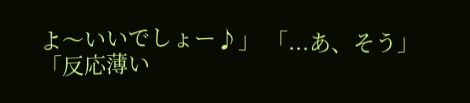よ〜いいでしょー♪」 「...あ、そう」 「反応薄い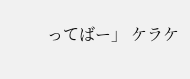ってばー」 ケラケ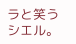ラと笑うシエル。